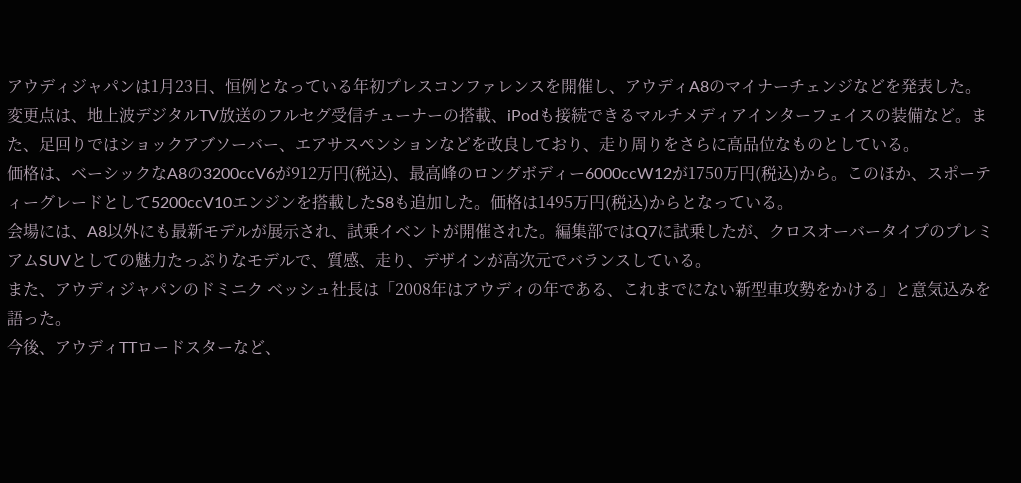アウディジャパンは1月23日、恒例となっている年初プレスコンファレンスを開催し、アウディA8のマイナーチェンジなどを発表した。
変更点は、地上波デジタルTV放送のフルセグ受信チューナーの搭載、iPodも接続できるマルチメディアインターフェイスの装備など。また、足回りではショックアブソーバー、エアサスペンションなどを改良しており、走り周りをさらに高品位なものとしている。
価格は、ベーシックなA8の3200ccV6が912万円(税込)、最高峰のロングボディー6000ccW12が1750万円(税込)から。このほか、スポーティーグレードとして5200ccV10エンジンを搭載したS8も追加した。価格は1495万円(税込)からとなっている。
会場には、A8以外にも最新モデルが展示され、試乗イベントが開催された。編集部ではQ7に試乗したが、クロスオーバータイプのプレミアムSUVとしての魅力たっぷりなモデルで、質感、走り、デザインが高次元でバランスしている。
また、アウディジャパンのドミニク ベッシュ社長は「2008年はアウディの年である、これまでにない新型車攻勢をかける」と意気込みを語った。
今後、アウディTTロードスターなど、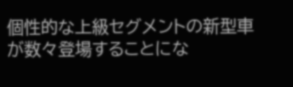個性的な上級セグメントの新型車が数々登場することにな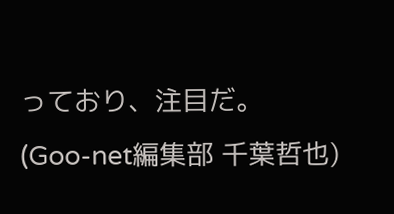っており、注目だ。
(Goo-net編集部 千葉哲也)